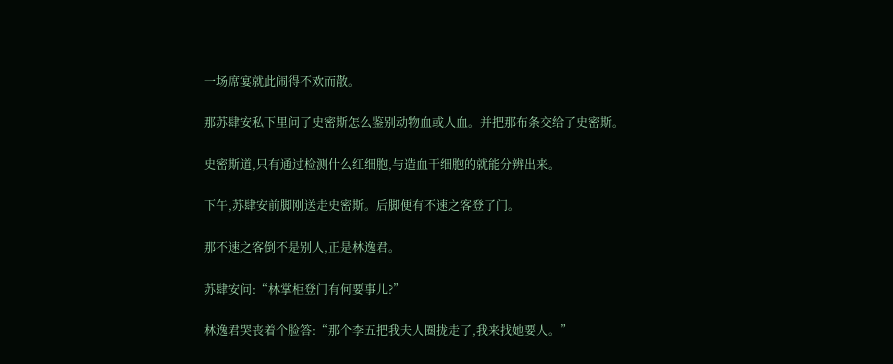一场席宴就此闹得不欢而散。

那苏肆安私下里问了史密斯怎么鉴别动物血或人血。并把那布条交给了史密斯。

史密斯道,只有通过检测什么红细胞,与造血干细胞的就能分辨出来。

下午,苏肆安前脚刚送走史密斯。后脚便有不速之客登了门。

那不速之客倒不是别人,正是林逸君。

苏肆安问:“林掌柜登门有何要事儿?”

林逸君哭丧着个脸答:“那个李五把我夫人圈拢走了,我来找她要人。”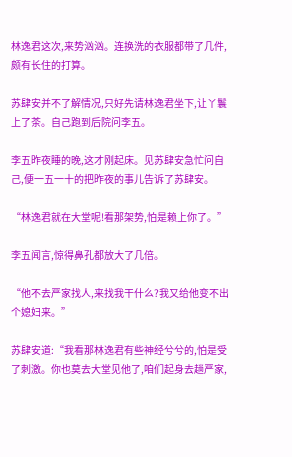林逸君这次,来势汹汹。连换洗的衣服都带了几件,颇有长住的打算。

苏肆安并不了解情况,只好先请林逸君坐下,让丫鬟上了茶。自己跑到后院问李五。

李五昨夜睡的晚,这才刚起床。见苏肆安急忙问自己,便一五一十的把昨夜的事儿告诉了苏肆安。

“林逸君就在大堂呢!看那架势,怕是赖上你了。”

李五闻言,惊得鼻孔都放大了几倍。

“他不去严家找人,来找我干什么?我又给他变不出个媳妇来。”

苏肆安道:“我看那林逸君有些神经兮兮的,怕是受了刺激。你也莫去大堂见他了,咱们起身去趟严家,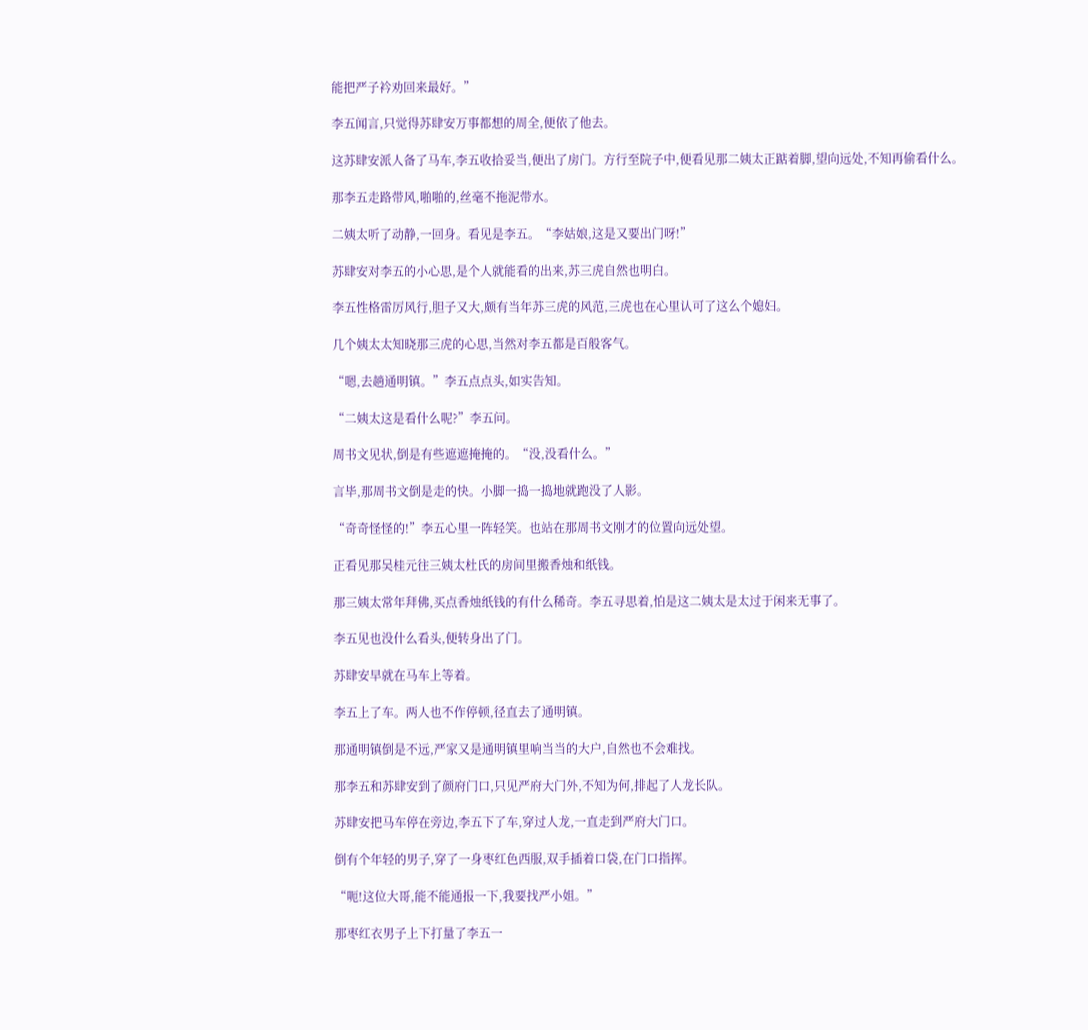能把严子衿劝回来最好。”

李五闻言,只觉得苏肆安万事都想的周全,便依了他去。

这苏肆安派人备了马车,李五收拾妥当,便出了房门。方行至院子中,便看见那二姨太正踮着脚,望向远处,不知再偷看什么。

那李五走路带风,啪啪的,丝毫不拖泥带水。

二姨太听了动静,一回身。看见是李五。“李姑娘,这是又要出门呀!”

苏肆安对李五的小心思,是个人就能看的出来,苏三虎自然也明白。

李五性格雷厉风行,胆子又大,颇有当年苏三虎的风范,三虎也在心里认可了这么个媳妇。

几个姨太太知晓那三虎的心思,当然对李五都是百般客气。

“嗯,去趟通明镇。”李五点点头,如实告知。

“二姨太这是看什么呢?”李五问。

周书文见状,倒是有些遮遮掩掩的。“没,没看什么。”

言毕,那周书文倒是走的快。小脚一捣一捣地就跑没了人影。

“奇奇怪怪的!”李五心里一阵轻笑。也站在那周书文刚才的位置向远处望。

正看见那吴桂元往三姨太杜氏的房间里搬香烛和纸钱。

那三姨太常年拜佛,买点香烛纸钱的有什么稀奇。李五寻思着,怕是这二姨太是太过于闲来无事了。

李五见也没什么看头,便转身出了门。

苏肆安早就在马车上等着。

李五上了车。两人也不作停顿,径直去了通明镇。

那通明镇倒是不远,严家又是通明镇里响当当的大户,自然也不会难找。

那李五和苏肆安到了颜府门口,只见严府大门外,不知为何,排起了人龙长队。

苏肆安把马车停在旁边,李五下了车,穿过人龙,一直走到严府大门口。

倒有个年轻的男子,穿了一身枣红色西服,双手插着口袋,在门口指挥。

“呃!这位大哥,能不能通报一下,我要找严小姐。”

那枣红衣男子上下打量了李五一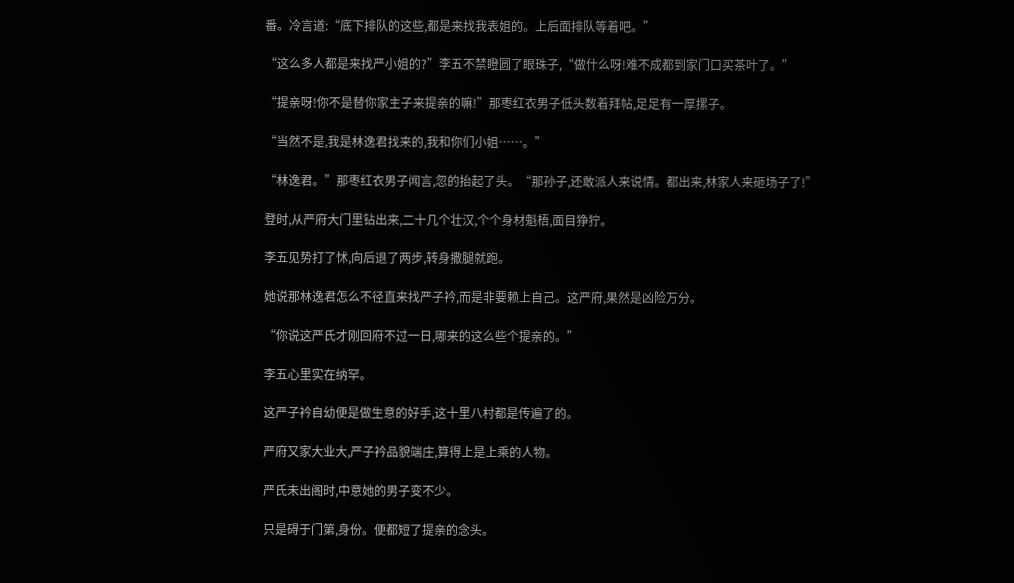番。冷言道:“底下排队的这些,都是来找我表姐的。上后面排队等着吧。”

“这么多人都是来找严小姐的?”李五不禁瞪圆了眼珠子,“做什么呀!难不成都到家门口买茶叶了。”

“提亲呀!你不是替你家主子来提亲的嘛!”那枣红衣男子低头数着拜帖,足足有一厚摞子。

“当然不是,我是林逸君找来的,我和你们小姐……。”

“林逸君。”那枣红衣男子闻言,忽的抬起了头。“那孙子,还敢派人来说情。都出来,林家人来砸场子了!”

登时,从严府大门里钻出来,二十几个壮汉,个个身材魁梧,面目狰狞。

李五见势打了怵,向后退了两步,转身撒腿就跑。

她说那林逸君怎么不径直来找严子衿,而是非要赖上自己。这严府,果然是凶险万分。

“你说这严氏才刚回府不过一日,哪来的这么些个提亲的。”

李五心里实在纳罕。

这严子衿自幼便是做生意的好手,这十里八村都是传遍了的。

严府又家大业大,严子衿品貌端庄,算得上是上乘的人物。

严氏未出阁时,中意她的男子变不少。

只是碍于门第,身份。便都短了提亲的念头。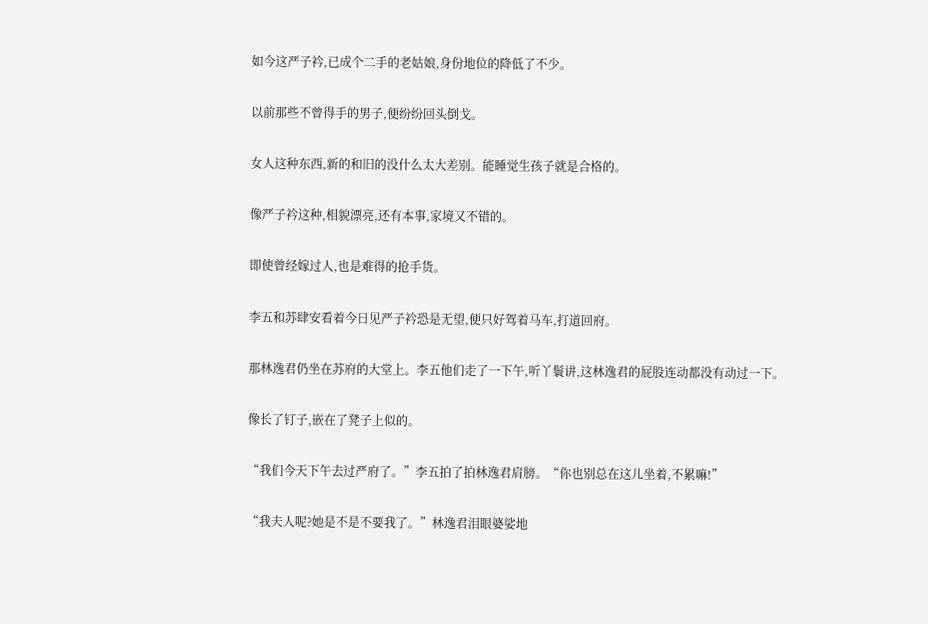如今这严子衿,已成个二手的老姑娘,身份地位的降低了不少。

以前那些不曾得手的男子,便纷纷回头倒戈。

女人这种东西,新的和旧的没什么太大差别。能睡觉生孩子就是合格的。

像严子衿这种,相貌漂亮,还有本事,家境又不错的。

即使曾经嫁过人,也是难得的抢手货。

李五和苏肆安看着今日见严子衿恐是无望,便只好驾着马车,打道回府。

那林逸君仍坐在苏府的大堂上。李五他们走了一下午,听丫鬟讲,这林逸君的屁股连动都没有动过一下。

像长了钉子,嵌在了凳子上似的。

“我们今天下午去过严府了。”李五拍了拍林逸君肩膀。“你也别总在这儿坐着,不累嘛!”

“我夫人呢?她是不是不要我了。”林逸君泪眼婆娑地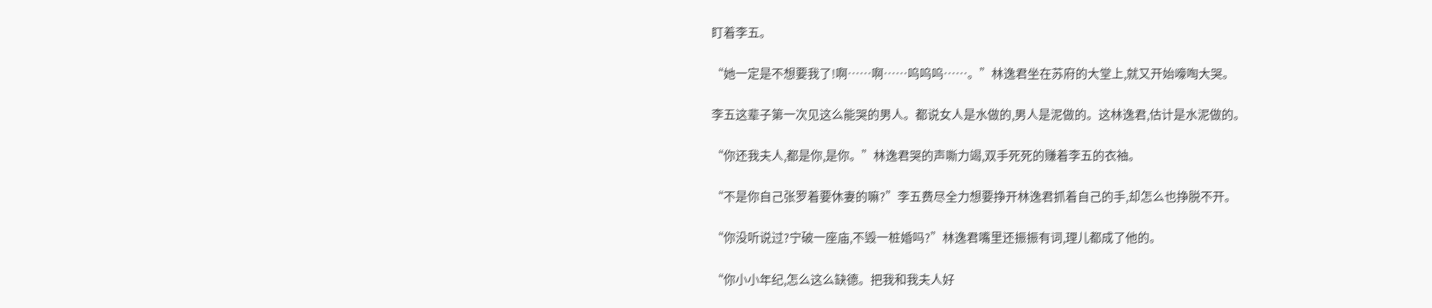盯着李五。

“她一定是不想要我了!啊……啊……呜呜呜……。”林逸君坐在苏府的大堂上,就又开始嚎啕大哭。

李五这辈子第一次见这么能哭的男人。都说女人是水做的,男人是泥做的。这林逸君,估计是水泥做的。

“你还我夫人,都是你,是你。”林逸君哭的声嘶力竭,双手死死的赚着李五的衣袖。

“不是你自己张罗着要休妻的嘛?”李五费尽全力想要挣开林逸君抓着自己的手,却怎么也挣脱不开。

“你没听说过?宁破一座庙,不毁一桩婚吗?”林逸君嘴里还振振有词,理儿都成了他的。

“你小小年纪,怎么这么缺德。把我和我夫人好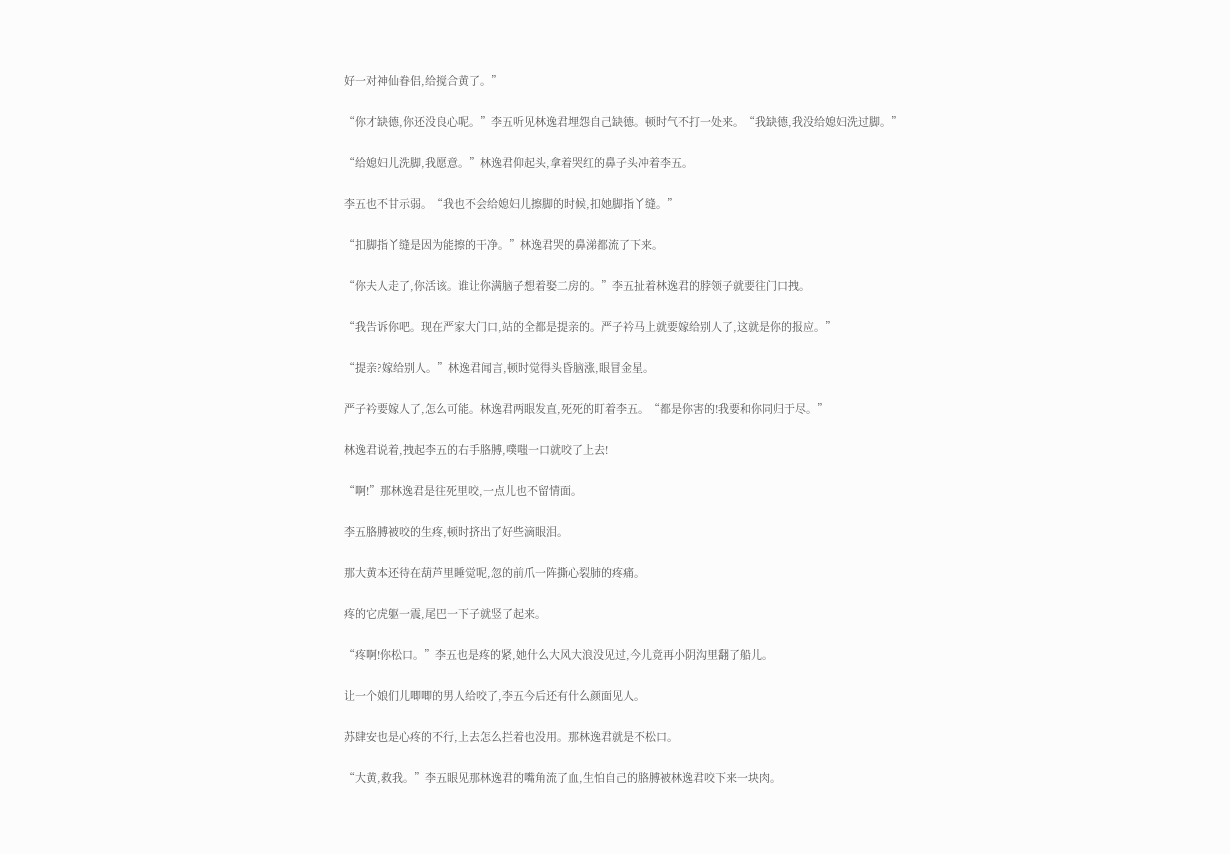好一对神仙眷侣,给搅合黄了。”

“你才缺德,你还没良心呢。”李五听见林逸君埋怨自己缺德。顿时气不打一处来。“我缺德,我没给媳妇洗过脚。”

“给媳妇儿洗脚,我愿意。”林逸君仰起头,拿着哭红的鼻子头冲着李五。

李五也不甘示弱。“我也不会给媳妇儿擦脚的时候,扣她脚指丫缝。”

“扣脚指丫缝是因为能擦的干净。”林逸君哭的鼻涕都流了下来。

“你夫人走了,你活该。谁让你满脑子想着娶二房的。”李五扯着林逸君的脖领子就要往门口拽。

“我告诉你吧。现在严家大门口,站的全都是提亲的。严子衿马上就要嫁给别人了,这就是你的报应。”

“提亲?嫁给别人。”林逸君闻言,顿时觉得头昏脑涨,眼冒金星。

严子衿要嫁人了,怎么可能。林逸君两眼发直,死死的盯着李五。“都是你害的!我要和你同归于尽。”

林逸君说着,拽起李五的右手胳膊,噗嗤一口就咬了上去!

“啊!”那林逸君是往死里咬,一点儿也不留情面。

李五胳膊被咬的生疼,顿时挤出了好些滴眼泪。

那大黄本还待在葫芦里睡觉呢,忽的前爪一阵撕心裂肺的疼痛。

疼的它虎躯一震,尾巴一下子就竖了起来。

“疼啊!你松口。”李五也是疼的紧,她什么大风大浪没见过,今儿竟再小阴沟里翻了船儿。

让一个娘们儿唧唧的男人给咬了,李五今后还有什么颜面见人。

苏肆安也是心疼的不行,上去怎么拦着也没用。那林逸君就是不松口。

“大黄,救我。”李五眼见那林逸君的嘴角流了血,生怕自己的胳膊被林逸君咬下来一块肉。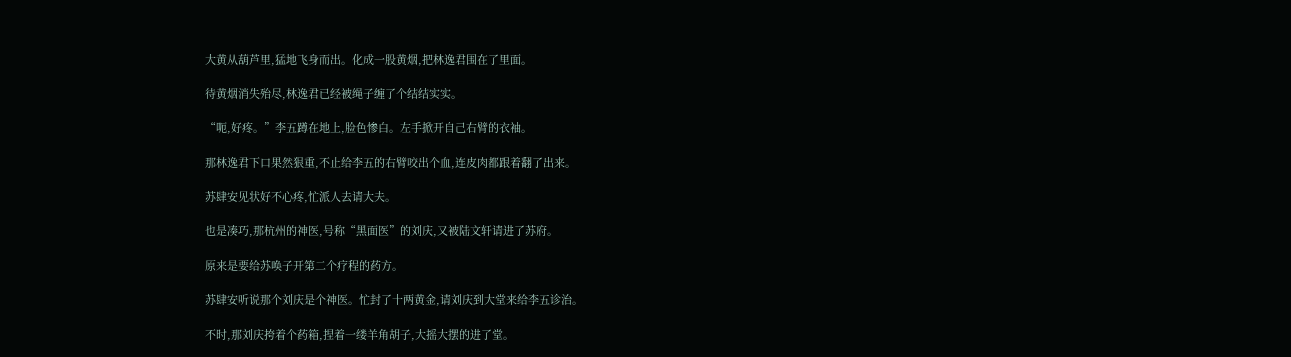大黄从葫芦里,猛地飞身而出。化成一股黄烟,把林逸君围在了里面。

待黄烟消失殆尽,林逸君已经被绳子缠了个结结实实。

“呃,好疼。”李五蹲在地上,脸色惨白。左手掀开自己右臂的衣袖。

那林逸君下口果然狠重,不止给李五的右臂咬出个血,连皮肉都跟着翻了出来。

苏肆安见状好不心疼,忙派人去请大夫。

也是凑巧,那杭州的神医,号称“黑面医”的刘庆,又被陆文轩请进了苏府。

原来是要给苏唤子开第二个疗程的药方。

苏肆安听说那个刘庆是个神医。忙封了十两黄金,请刘庆到大堂来给李五诊治。

不时,那刘庆挎着个药箱,捏着一缕羊角胡子,大摇大摆的进了堂。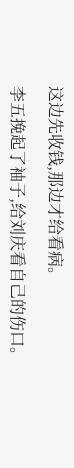这边先收钱,那边才给看病。

李五挽起了袖子,给刘庆看自己的伤口。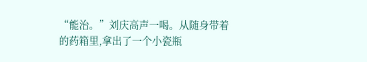“能治。”刘庆高声一喝。从随身带着的药箱里,拿出了一个小瓷瓶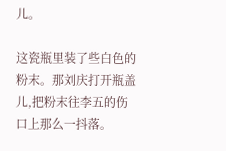儿。

这瓷瓶里装了些白色的粉末。那刘庆打开瓶盖儿,把粉末往李五的伤口上那么一抖落。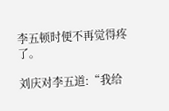李五顿时便不再觉得疼了。

刘庆对李五道:“我给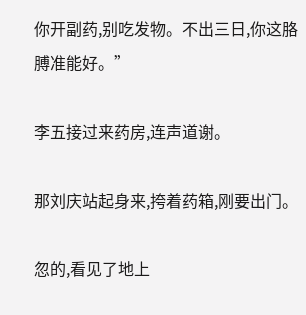你开副药,别吃发物。不出三日,你这胳膊准能好。”

李五接过来药房,连声道谢。

那刘庆站起身来,挎着药箱,刚要出门。

忽的,看见了地上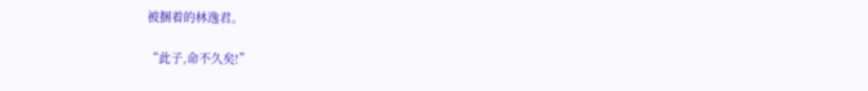被捆着的林逸君。

“此子,命不久矣!”